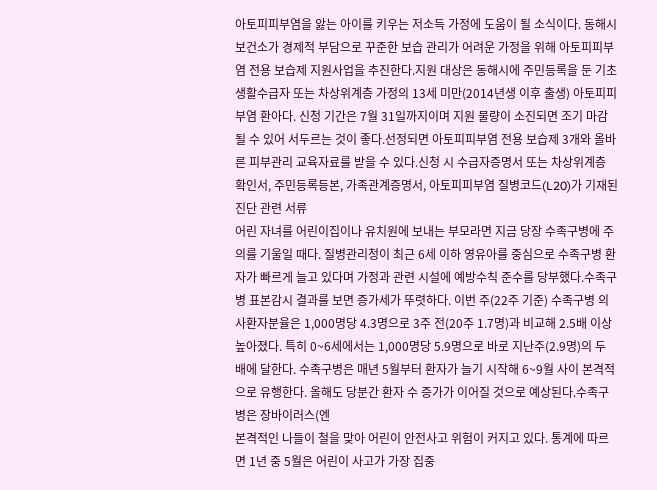아토피피부염을 앓는 아이를 키우는 저소득 가정에 도움이 될 소식이다. 동해시보건소가 경제적 부담으로 꾸준한 보습 관리가 어려운 가정을 위해 아토피피부염 전용 보습제 지원사업을 추진한다.지원 대상은 동해시에 주민등록을 둔 기초생활수급자 또는 차상위계층 가정의 13세 미만(2014년생 이후 출생) 아토피피부염 환아다. 신청 기간은 7월 31일까지이며 지원 물량이 소진되면 조기 마감될 수 있어 서두르는 것이 좋다.선정되면 아토피피부염 전용 보습제 3개와 올바른 피부관리 교육자료를 받을 수 있다.신청 시 수급자증명서 또는 차상위계층 확인서, 주민등록등본, 가족관계증명서, 아토피피부염 질병코드(L20)가 기재된 진단 관련 서류
어린 자녀를 어린이집이나 유치원에 보내는 부모라면 지금 당장 수족구병에 주의를 기울일 때다. 질병관리청이 최근 6세 이하 영유아를 중심으로 수족구병 환자가 빠르게 늘고 있다며 가정과 관련 시설에 예방수칙 준수를 당부했다.수족구병 표본감시 결과를 보면 증가세가 뚜렷하다. 이번 주(22주 기준) 수족구병 의사환자분율은 1,000명당 4.3명으로 3주 전(20주 1.7명)과 비교해 2.5배 이상 높아졌다. 특히 0~6세에서는 1,000명당 5.9명으로 바로 지난주(2.9명)의 두 배에 달한다. 수족구병은 매년 5월부터 환자가 늘기 시작해 6~9월 사이 본격적으로 유행한다. 올해도 당분간 환자 수 증가가 이어질 것으로 예상된다.수족구병은 장바이러스(엔
본격적인 나들이 철을 맞아 어린이 안전사고 위험이 커지고 있다. 통계에 따르면 1년 중 5월은 어린이 사고가 가장 집중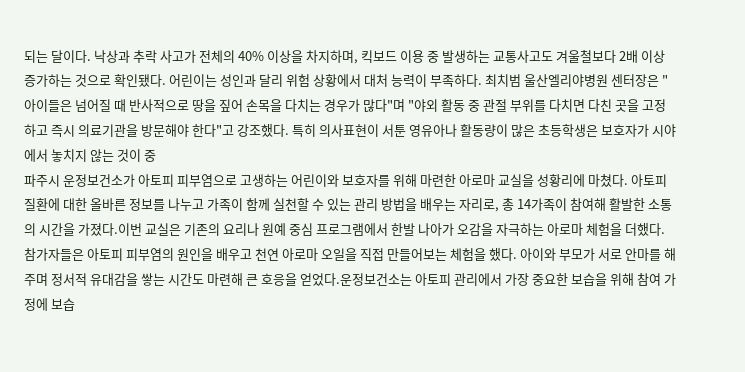되는 달이다. 낙상과 추락 사고가 전체의 40% 이상을 차지하며, 킥보드 이용 중 발생하는 교통사고도 겨울철보다 2배 이상 증가하는 것으로 확인됐다. 어린이는 성인과 달리 위험 상황에서 대처 능력이 부족하다. 최치범 울산엘리야병원 센터장은 "아이들은 넘어질 때 반사적으로 땅을 짚어 손목을 다치는 경우가 많다"며 "야외 활동 중 관절 부위를 다치면 다친 곳을 고정하고 즉시 의료기관을 방문해야 한다"고 강조했다. 특히 의사표현이 서툰 영유아나 활동량이 많은 초등학생은 보호자가 시야에서 놓치지 않는 것이 중
파주시 운정보건소가 아토피 피부염으로 고생하는 어린이와 보호자를 위해 마련한 아로마 교실을 성황리에 마쳤다. 아토피 질환에 대한 올바른 정보를 나누고 가족이 함께 실천할 수 있는 관리 방법을 배우는 자리로, 총 14가족이 참여해 활발한 소통의 시간을 가졌다.이번 교실은 기존의 요리나 원예 중심 프로그램에서 한발 나아가 오감을 자극하는 아로마 체험을 더했다. 참가자들은 아토피 피부염의 원인을 배우고 천연 아로마 오일을 직접 만들어보는 체험을 했다. 아이와 부모가 서로 안마를 해주며 정서적 유대감을 쌓는 시간도 마련해 큰 호응을 얻었다.운정보건소는 아토피 관리에서 가장 중요한 보습을 위해 참여 가정에 보습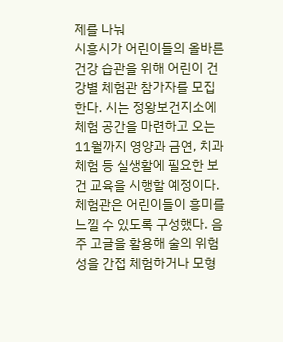제를 나눠
시흥시가 어린이들의 올바른 건강 습관을 위해 어린이 건강별 체험관 참가자를 모집한다. 시는 정왕보건지소에 체험 공간을 마련하고 오는 11월까지 영양과 금연, 치과 체험 등 실생활에 필요한 보건 교육을 시행할 예정이다.체험관은 어린이들이 흥미를 느낄 수 있도록 구성했다. 음주 고글을 활용해 술의 위험성을 간접 체험하거나 모형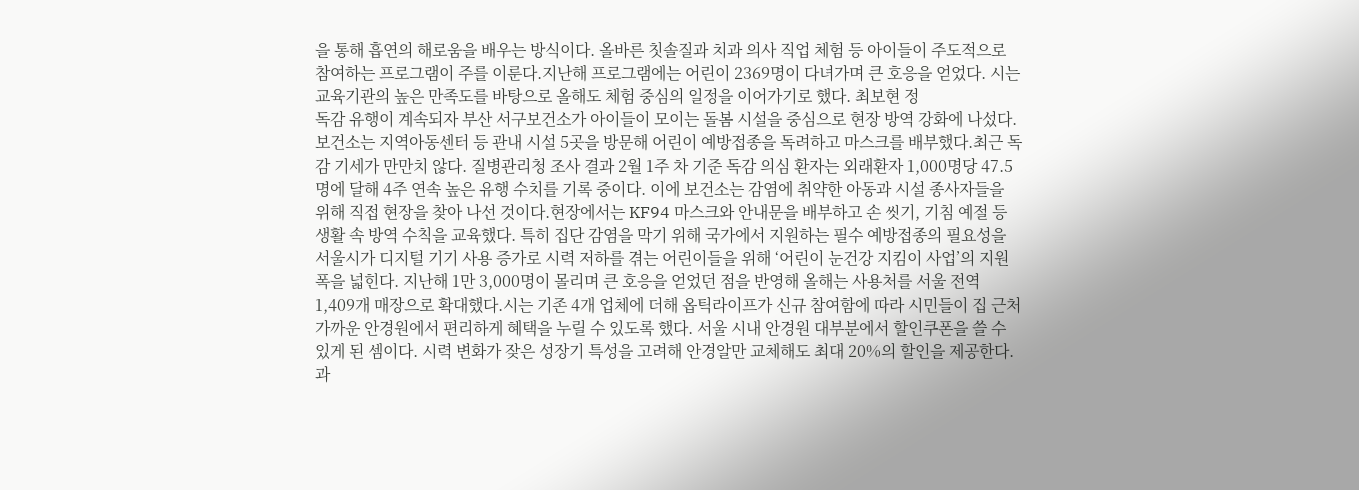을 통해 흡연의 해로움을 배우는 방식이다. 올바른 칫솔질과 치과 의사 직업 체험 등 아이들이 주도적으로 참여하는 프로그램이 주를 이룬다.지난해 프로그램에는 어린이 2369명이 다녀가며 큰 호응을 얻었다. 시는 교육기관의 높은 만족도를 바탕으로 올해도 체험 중심의 일정을 이어가기로 했다. 최보현 정
독감 유행이 계속되자 부산 서구보건소가 아이들이 모이는 돌봄 시설을 중심으로 현장 방역 강화에 나섰다. 보건소는 지역아동센터 등 관내 시설 5곳을 방문해 어린이 예방접종을 독려하고 마스크를 배부했다.최근 독감 기세가 만만치 않다. 질병관리청 조사 결과 2월 1주 차 기준 독감 의심 환자는 외래환자 1,000명당 47.5명에 달해 4주 연속 높은 유행 수치를 기록 중이다. 이에 보건소는 감염에 취약한 아동과 시설 종사자들을 위해 직접 현장을 찾아 나선 것이다.현장에서는 KF94 마스크와 안내문을 배부하고 손 씻기, 기침 예절 등 생활 속 방역 수칙을 교육했다. 특히 집단 감염을 막기 위해 국가에서 지원하는 필수 예방접종의 필요성을
서울시가 디지털 기기 사용 증가로 시력 저하를 겪는 어린이들을 위해 ‘어린이 눈건강 지킴이 사업’의 지원 폭을 넓힌다. 지난해 1만 3,000명이 몰리며 큰 호응을 얻었던 점을 반영해 올해는 사용처를 서울 전역 1,409개 매장으로 확대했다.시는 기존 4개 업체에 더해 옵틱라이프가 신규 참여함에 따라 시민들이 집 근처 가까운 안경원에서 편리하게 혜택을 누릴 수 있도록 했다. 서울 시내 안경원 대부분에서 할인쿠폰을 쓸 수 있게 된 셈이다. 시력 변화가 잦은 성장기 특성을 고려해 안경알만 교체해도 최대 20%의 할인을 제공한다.과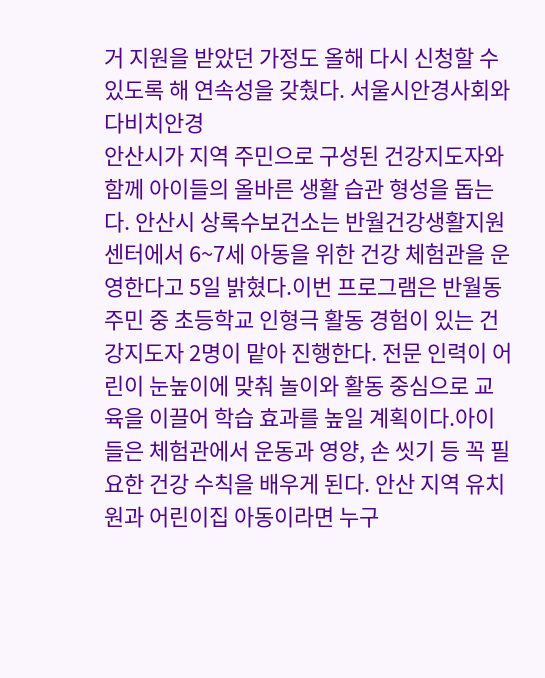거 지원을 받았던 가정도 올해 다시 신청할 수 있도록 해 연속성을 갖췄다. 서울시안경사회와 다비치안경
안산시가 지역 주민으로 구성된 건강지도자와 함께 아이들의 올바른 생활 습관 형성을 돕는다. 안산시 상록수보건소는 반월건강생활지원센터에서 6~7세 아동을 위한 건강 체험관을 운영한다고 5일 밝혔다.이번 프로그램은 반월동 주민 중 초등학교 인형극 활동 경험이 있는 건강지도자 2명이 맡아 진행한다. 전문 인력이 어린이 눈높이에 맞춰 놀이와 활동 중심으로 교육을 이끌어 학습 효과를 높일 계획이다.아이들은 체험관에서 운동과 영양, 손 씻기 등 꼭 필요한 건강 수칙을 배우게 된다. 안산 지역 유치원과 어린이집 아동이라면 누구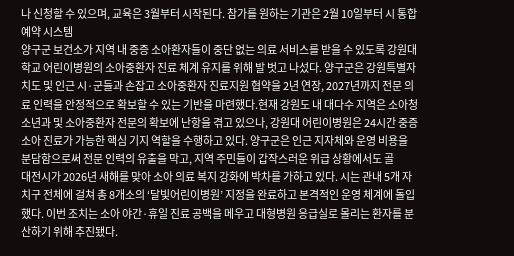나 신청할 수 있으며, 교육은 3월부터 시작된다. 참가를 원하는 기관은 2월 10일부터 시 통합 예약 시스템
양구군 보건소가 지역 내 중증 소아환자들이 중단 없는 의료 서비스를 받을 수 있도록 강원대학교 어린이병원의 소아중환자 진료 체계 유지를 위해 발 벗고 나섰다. 양구군은 강원특별자치도 및 인근 시·군들과 손잡고 소아중환자 진료지원 협약을 2년 연장, 2027년까지 전문 의료 인력을 안정적으로 확보할 수 있는 기반을 마련했다.현재 강원도 내 대다수 지역은 소아청소년과 및 소아중환자 전문의 확보에 난항을 겪고 있으나, 강원대 어린이병원은 24시간 중증 소아 진료가 가능한 핵심 기지 역할을 수행하고 있다. 양구군은 인근 지자체와 운영 비용을 분담함으로써 전문 인력의 유출을 막고, 지역 주민들이 갑작스러운 위급 상황에서도 골
대전시가 2026년 새해를 맞아 소아 의료 복지 강화에 박차를 가하고 있다. 시는 관내 5개 자치구 전체에 걸쳐 총 8개소의 ‘달빛어린이병원’ 지정을 완료하고 본격적인 운영 체계에 돌입했다. 이번 조치는 소아 야간·휴일 진료 공백을 메우고 대형병원 응급실로 몰리는 환자를 분산하기 위해 추진됐다.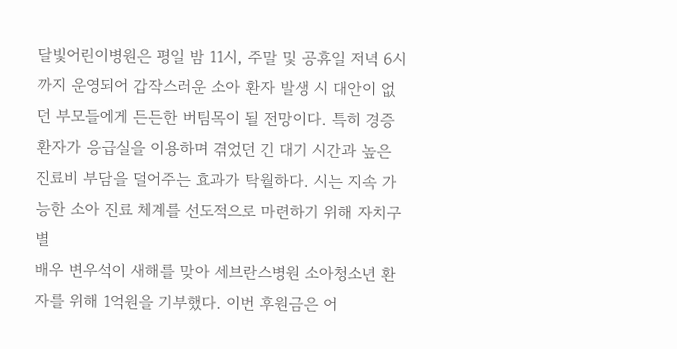달빛어린이병원은 평일 밤 11시, 주말 및 공휴일 저녁 6시까지 운영되어 갑작스러운 소아 환자 발생 시 대안이 없던 부모들에게 든든한 버팀목이 될 전망이다. 특히 경증 환자가 응급실을 이용하며 겪었던 긴 대기 시간과 높은 진료비 부담을 덜어주는 효과가 탁월하다. 시는 지속 가능한 소아 진료 체계를 선도적으로 마련하기 위해 자치구별
배우 변우석이 새해를 맞아 세브란스병원 소아청소년 환자를 위해 1억원을 기부했다. 이번 후원금은 어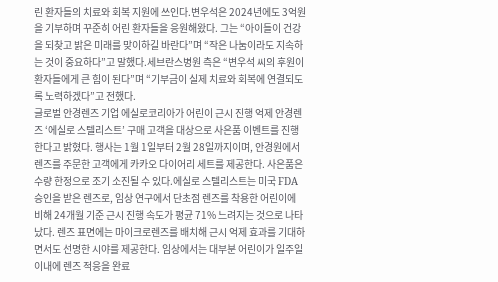린 환자들의 치료와 회복 지원에 쓰인다.변우석은 2024년에도 3억원을 기부하며 꾸준히 어린 환자들을 응원해왔다. 그는 “아이들이 건강을 되찾고 밝은 미래를 맞이하길 바란다”며 “작은 나눔이라도 지속하는 것이 중요하다”고 말했다.세브란스병원 측은 “변우석 씨의 후원이 환자들에게 큰 힘이 된다”며 “기부금이 실제 치료와 회복에 연결되도록 노력하겠다”고 전했다.
글로벌 안경렌즈 기업 에실로코리아가 어린이 근시 진행 억제 안경렌즈 ‘에실로 스텔리스트’ 구매 고객을 대상으로 사은품 이벤트를 진행한다고 밝혔다. 행사는 1월 1일부터 2월 28일까지이며, 안경원에서 렌즈를 주문한 고객에게 카카오 다이어리 세트를 제공한다. 사은품은 수량 한정으로 조기 소진될 수 있다.에실로 스텔리스트는 미국 FDA 승인을 받은 렌즈로, 임상 연구에서 단초점 렌즈를 착용한 어린이에 비해 24개월 기준 근시 진행 속도가 평균 71% 느려지는 것으로 나타났다. 렌즈 표면에는 마이크로렌즈를 배치해 근시 억제 효과를 기대하면서도 선명한 시야를 제공한다. 임상에서는 대부분 어린이가 일주일 이내에 렌즈 적응을 완료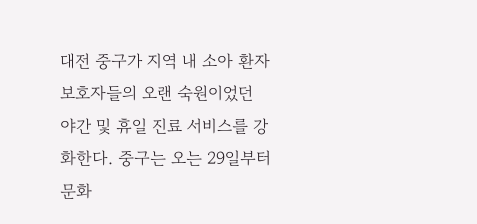대전 중구가 지역 내 소아 환자 보호자들의 오랜 숙원이었던 야간 및 휴일 진료 서비스를 강화한다. 중구는 오는 29일부터 문화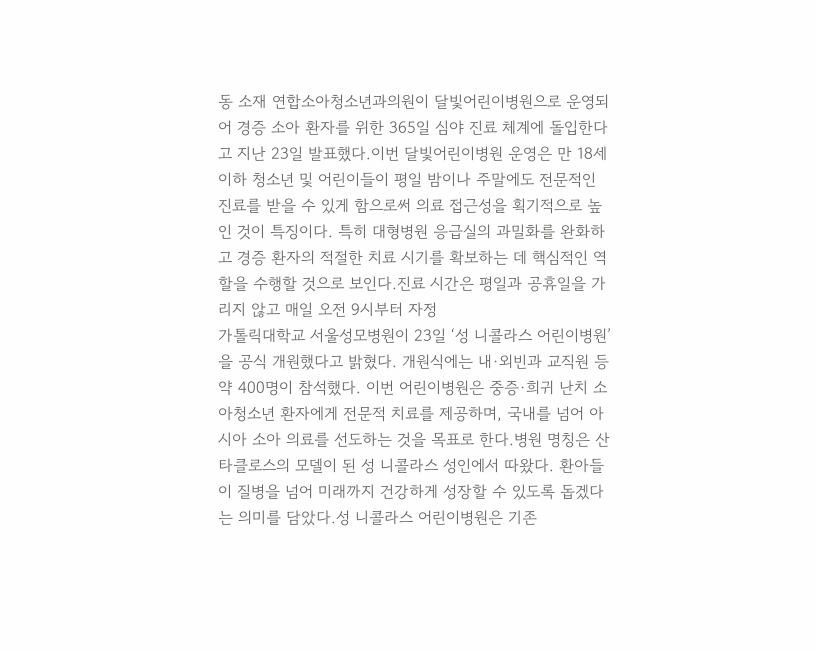동 소재 연합소아청소년과의원이 달빛어린이병원으로 운영되어 경증 소아 환자를 위한 365일 심야 진료 체계에 돌입한다고 지난 23일 발표했다.이번 달빛어린이병원 운영은 만 18세 이하 청소년 및 어린이들이 평일 밤이나 주말에도 전문적인 진료를 받을 수 있게 함으로써 의료 접근성을 획기적으로 높인 것이 특징이다. 특히 대형병원 응급실의 과밀화를 완화하고 경증 환자의 적절한 치료 시기를 확보하는 데 핵심적인 역할을 수행할 것으로 보인다.진료 시간은 평일과 공휴일을 가리지 않고 매일 오전 9시부터 자정
가톨릭대학교 서울성모병원이 23일 ‘성 니콜라스 어린이병원’을 공식 개원했다고 밝혔다. 개원식에는 내·외빈과 교직원 등 약 400명이 참석했다. 이번 어린이병원은 중증·희귀 난치 소아청소년 환자에게 전문적 치료를 제공하며, 국내를 넘어 아시아 소아 의료를 선도하는 것을 목표로 한다.병원 명칭은 산타클로스의 모델이 된 성 니콜라스 성인에서 따왔다. 환아들이 질병을 넘어 미래까지 건강하게 성장할 수 있도록 돕겠다는 의미를 담았다.성 니콜라스 어린이병원은 기존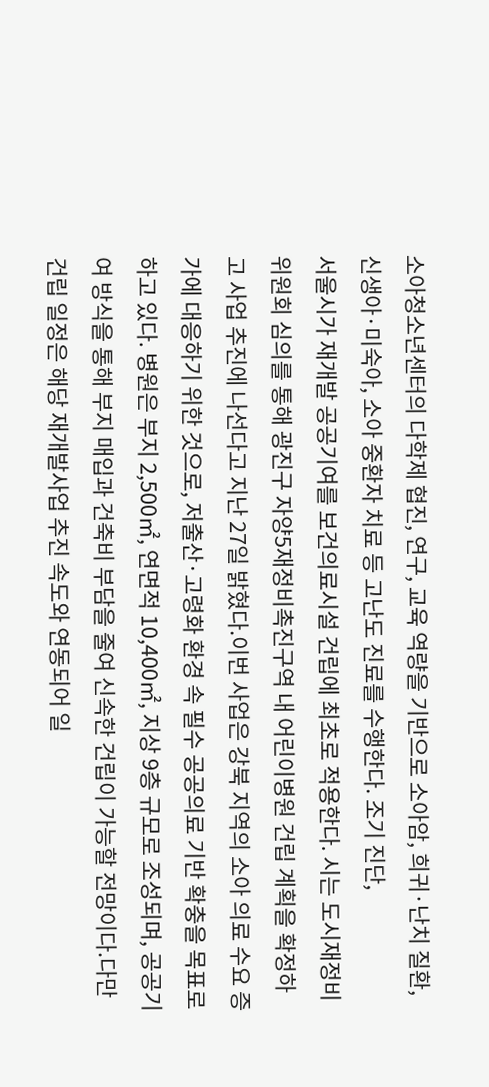소아청소년센터의 다학제 협진, 연구, 교육 역량을 기반으로 소아암, 희귀·난치 질환, 신생아·미숙아, 소아 중환자 치료 등 고난도 진료를 수행한다. 조기 진단,
서울시가 재개발 공공기여를 보건의료시설 건립에 최초로 적용한다. 시는 도시재정비위원회 심의를 통해 광진구 자양5재정비촉진구역 내 어린이병원 건립 계획을 확정하고 사업 추진에 나선다고 지난 27일 밝혔다.이번 사업은 강북 지역의 소아 의료 수요 증가에 대응하기 위한 것으로, 저출산·고령화 환경 속 필수 공공의료 기반 확충을 목표로 하고 있다. 병원은 부지 2,500㎡, 연면적 10,400㎡, 지상 9층 규모로 조성되며, 공공기여 방식을 통해 부지 매입과 건축비 부담을 줄여 신속한 건립이 가능할 전망이다.다만 건립 일정은 해당 재개발사업 추진 속도와 연동되어 일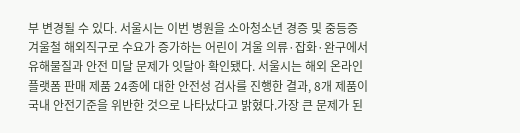부 변경될 수 있다. 서울시는 이번 병원을 소아청소년 경증 및 중등증
겨울철 해외직구로 수요가 증가하는 어린이 겨울 의류·잡화·완구에서 유해물질과 안전 미달 문제가 잇달아 확인됐다. 서울시는 해외 온라인 플랫폼 판매 제품 24종에 대한 안전성 검사를 진행한 결과, 8개 제품이 국내 안전기준을 위반한 것으로 나타났다고 밝혔다.가장 큰 문제가 된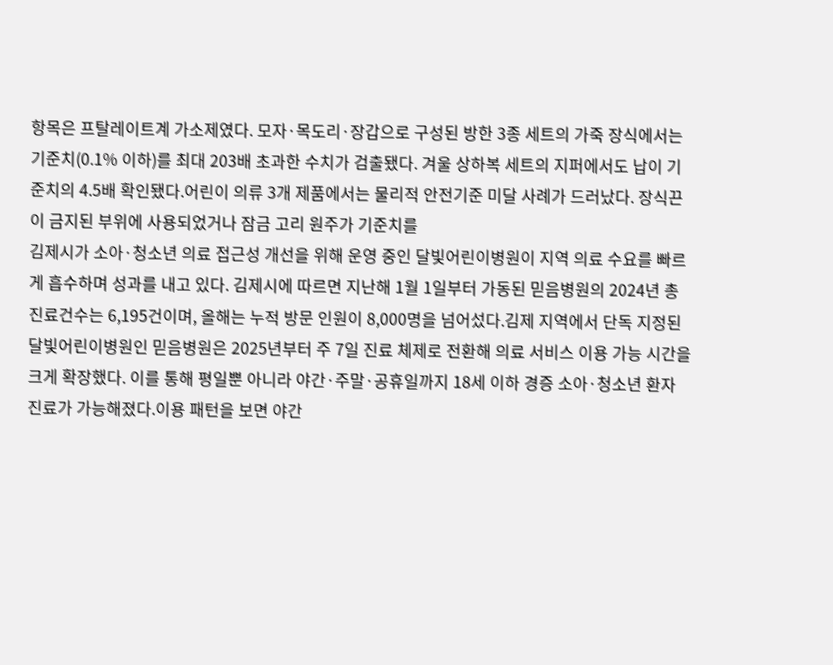항목은 프탈레이트계 가소제였다. 모자·목도리·장갑으로 구성된 방한 3종 세트의 가죽 장식에서는 기준치(0.1% 이하)를 최대 203배 초과한 수치가 검출됐다. 겨울 상하복 세트의 지퍼에서도 납이 기준치의 4.5배 확인됐다.어린이 의류 3개 제품에서는 물리적 안전기준 미달 사례가 드러났다. 장식끈이 금지된 부위에 사용되었거나 잠금 고리 원주가 기준치를
김제시가 소아·청소년 의료 접근성 개선을 위해 운영 중인 달빛어린이병원이 지역 의료 수요를 빠르게 흡수하며 성과를 내고 있다. 김제시에 따르면 지난해 1월 1일부터 가동된 믿음병원의 2024년 총 진료건수는 6,195건이며, 올해는 누적 방문 인원이 8,000명을 넘어섰다.김제 지역에서 단독 지정된 달빛어린이병원인 믿음병원은 2025년부터 주 7일 진료 체제로 전환해 의료 서비스 이용 가능 시간을 크게 확장했다. 이를 통해 평일뿐 아니라 야간·주말·공휴일까지 18세 이하 경증 소아·청소년 환자 진료가 가능해졌다.이용 패턴을 보면 야간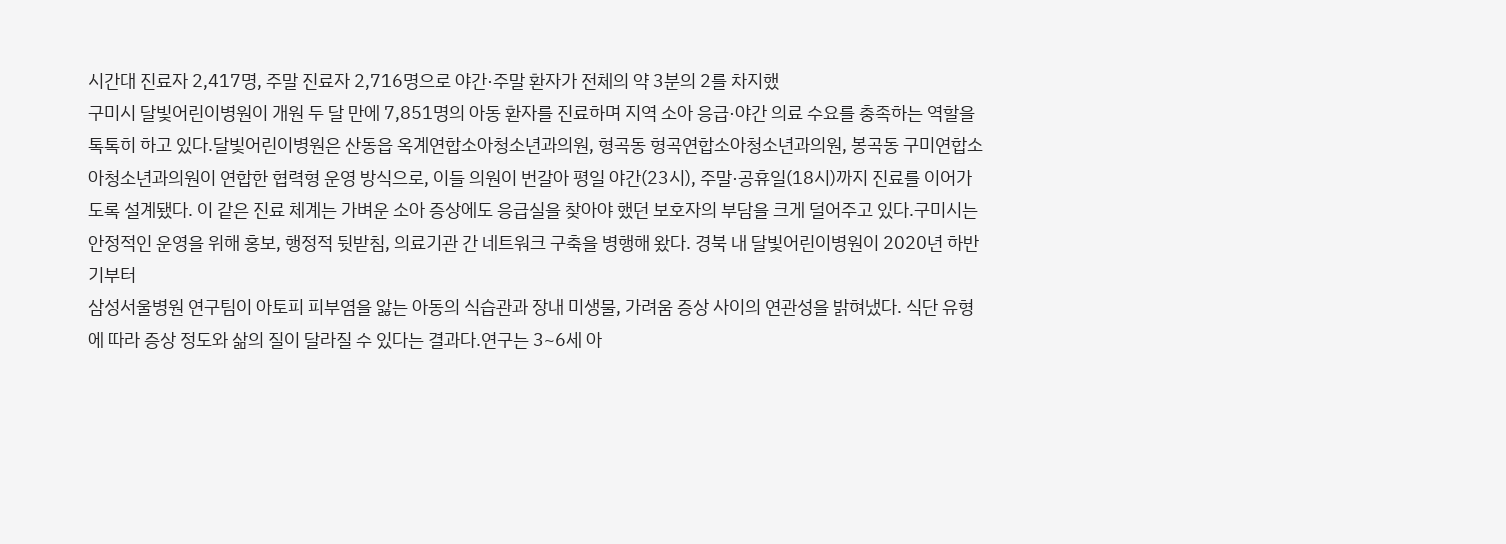시간대 진료자 2,417명, 주말 진료자 2,716명으로 야간·주말 환자가 전체의 약 3분의 2를 차지했
구미시 달빛어린이병원이 개원 두 달 만에 7,851명의 아동 환자를 진료하며 지역 소아 응급·야간 의료 수요를 충족하는 역할을 톡톡히 하고 있다.달빛어린이병원은 산동읍 옥계연합소아청소년과의원, 형곡동 형곡연합소아청소년과의원, 봉곡동 구미연합소아청소년과의원이 연합한 협력형 운영 방식으로, 이들 의원이 번갈아 평일 야간(23시), 주말·공휴일(18시)까지 진료를 이어가도록 설계됐다. 이 같은 진료 체계는 가벼운 소아 증상에도 응급실을 찾아야 했던 보호자의 부담을 크게 덜어주고 있다.구미시는 안정적인 운영을 위해 홍보, 행정적 뒷받침, 의료기관 간 네트워크 구축을 병행해 왔다. 경북 내 달빛어린이병원이 2020년 하반기부터
삼성서울병원 연구팀이 아토피 피부염을 앓는 아동의 식습관과 장내 미생물, 가려움 증상 사이의 연관성을 밝혀냈다. 식단 유형에 따라 증상 정도와 삶의 질이 달라질 수 있다는 결과다.연구는 3~6세 아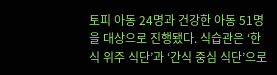토피 아동 24명과 건강한 아동 51명을 대상으로 진행됐다. 식습관은 ‘한식 위주 식단’과 ‘간식 중심 식단’으로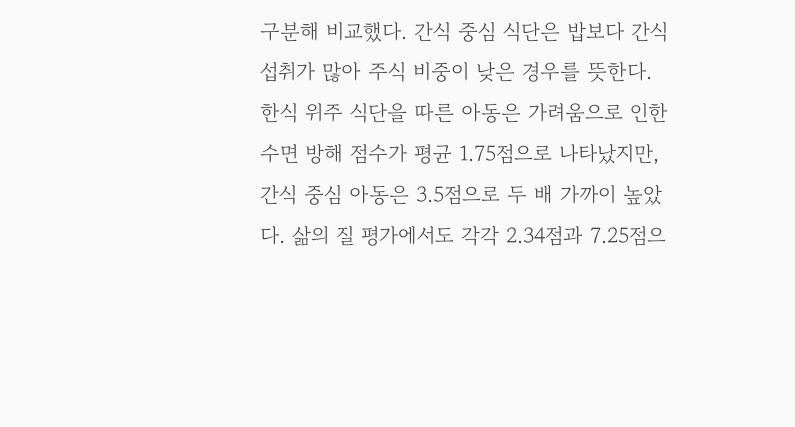구분해 비교했다. 간식 중심 식단은 밥보다 간식 섭취가 많아 주식 비중이 낮은 경우를 뜻한다.한식 위주 식단을 따른 아동은 가려움으로 인한 수면 방해 점수가 평균 1.75점으로 나타났지만, 간식 중심 아동은 3.5점으로 두 배 가까이 높았다. 삶의 질 평가에서도 각각 2.34점과 7.25점으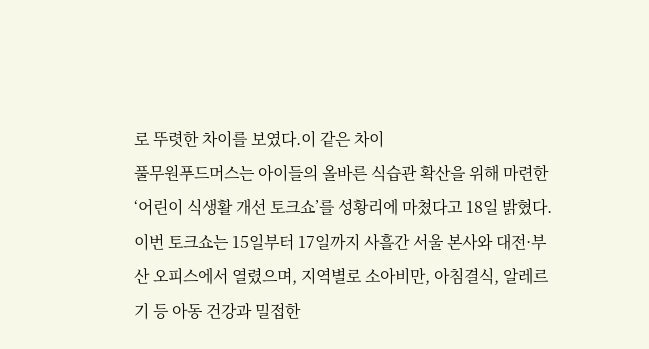로 뚜렷한 차이를 보였다.이 같은 차이
풀무원푸드머스는 아이들의 올바른 식습관 확산을 위해 마련한 ‘어린이 식생활 개선 토크쇼’를 성황리에 마쳤다고 18일 밝혔다.이번 토크쇼는 15일부터 17일까지 사흘간 서울 본사와 대전·부산 오피스에서 열렸으며, 지역별로 소아비만, 아침결식, 알레르기 등 아동 건강과 밀접한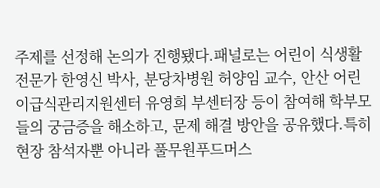주제를 선정해 논의가 진행됐다.패널로는 어린이 식생활 전문가 한영신 박사, 분당차병원 허양임 교수, 안산 어린이급식관리지원센터 유영희 부센터장 등이 참여해 학부모들의 궁금증을 해소하고, 문제 해결 방안을 공유했다.특히 현장 참석자뿐 아니라 풀무원푸드머스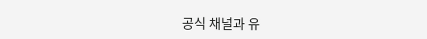공식 채널과 유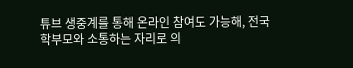튜브 생중계를 통해 온라인 참여도 가능해, 전국 학부모와 소통하는 자리로 의